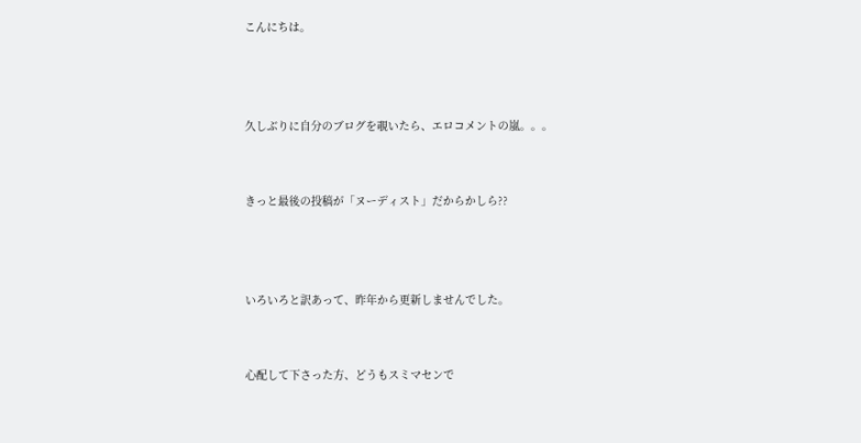こんにちは。



久しぶりに自分のブログを覗いたら、エロコメントの嵐。。。


きっと最後の投稿が「ヌーディスト」だからかしら??



いろいろと訳あって、昨年から更新しませんでした。


心配して下さった方、どうもスミマセンで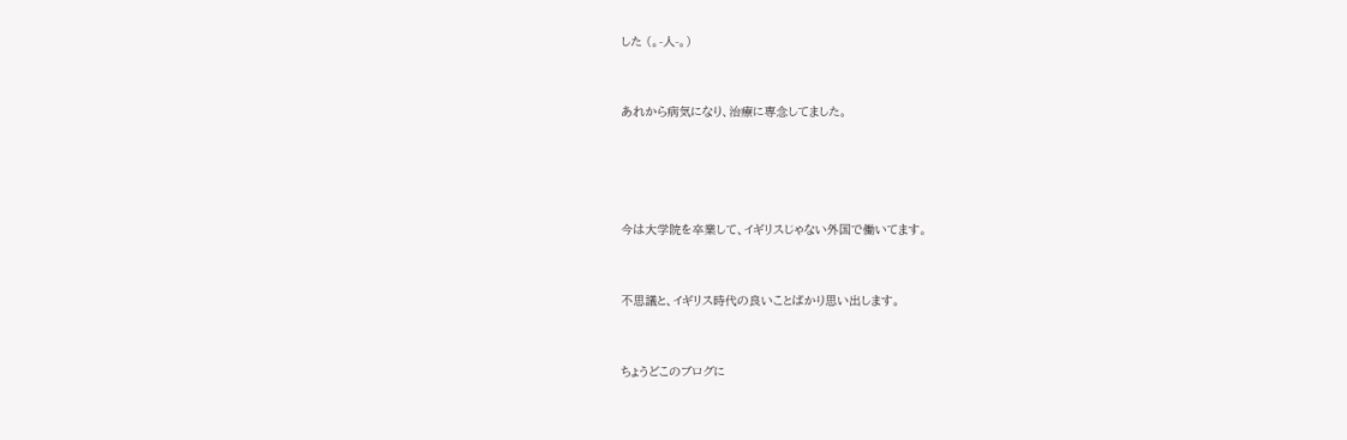した (。-人-。)


あれから病気になり、治療に専念してました。




今は大学院を卒業して、イギリスじゃない外国で働いてます。


不思議と、イギリス時代の良いことばかり思い出します。


ちょうどこのブログに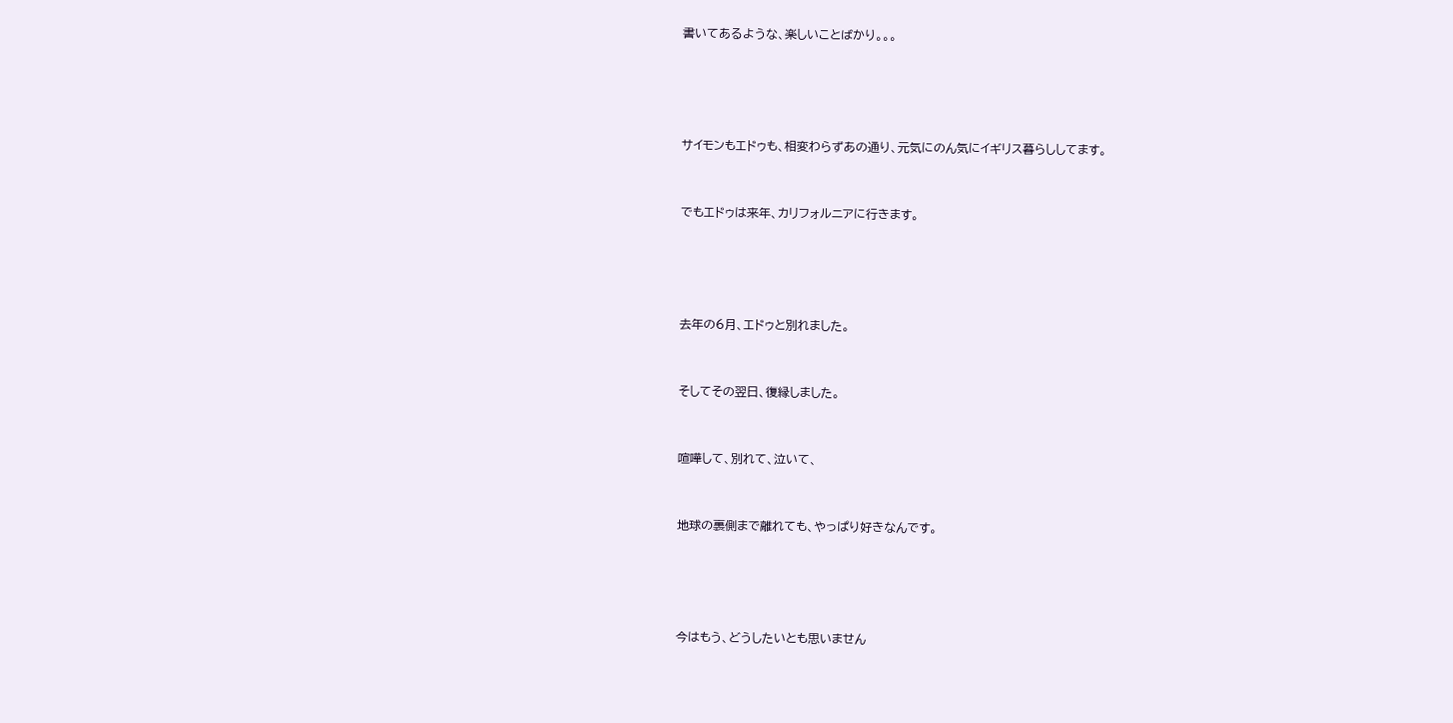書いてあるような、楽しいことばかり。。。




サイモンもエドゥも、相変わらずあの通り、元気にのん気にイギリス暮らししてます。


でもエドゥは来年、カリフォルニアに行きます。




去年の6月、エドゥと別れました。


そしてその翌日、復縁しました。


喧嘩して、別れて、泣いて、


地球の裏側まで離れても、やっぱり好きなんです。




今はもう、どうしたいとも思いません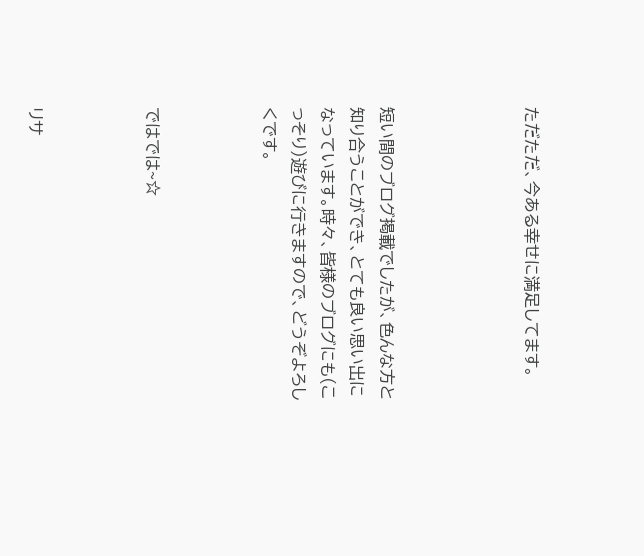ただただ、今ある幸せに満足してます。




短い間のブログ掲載でしたが、色んな方と知り合うことができ、とても良い思い出になっています。時々、皆様のブログにも(こっそり)遊びに行きますので、どうぞよろしくです。



ではでは~☆



リサ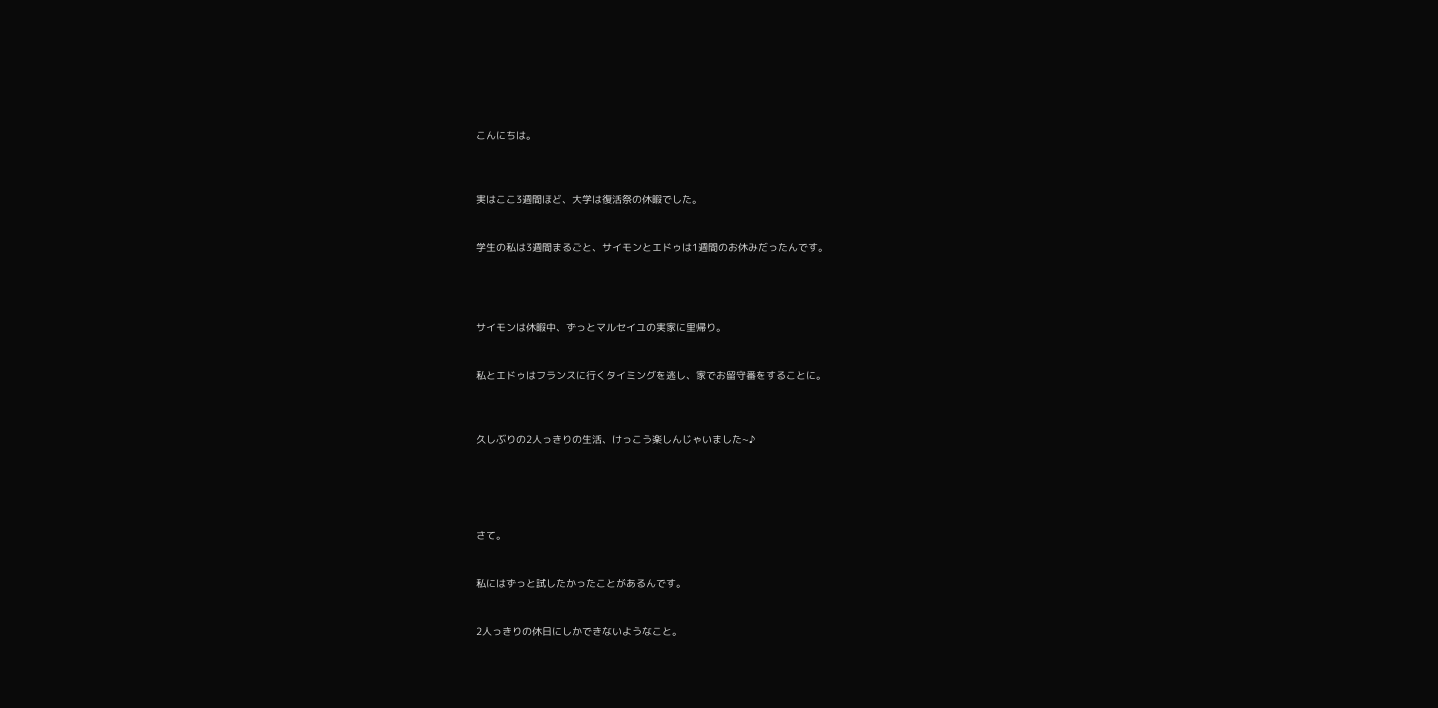こんにちは。



実はここ3週間ほど、大学は復活祭の休暇でした。


学生の私は3週間まるごと、サイモンとエドゥは1週間のお休みだったんです。




サイモンは休暇中、ずっとマルセイユの実家に里帰り。


私とエドゥはフランスに行くタイミングを逃し、家でお留守番をすることに。



久しぶりの2人っきりの生活、けっこう楽しんじゃいました~♪





さて。


私にはずっと試したかったことがあるんです。


2人っきりの休日にしかできないようなこと。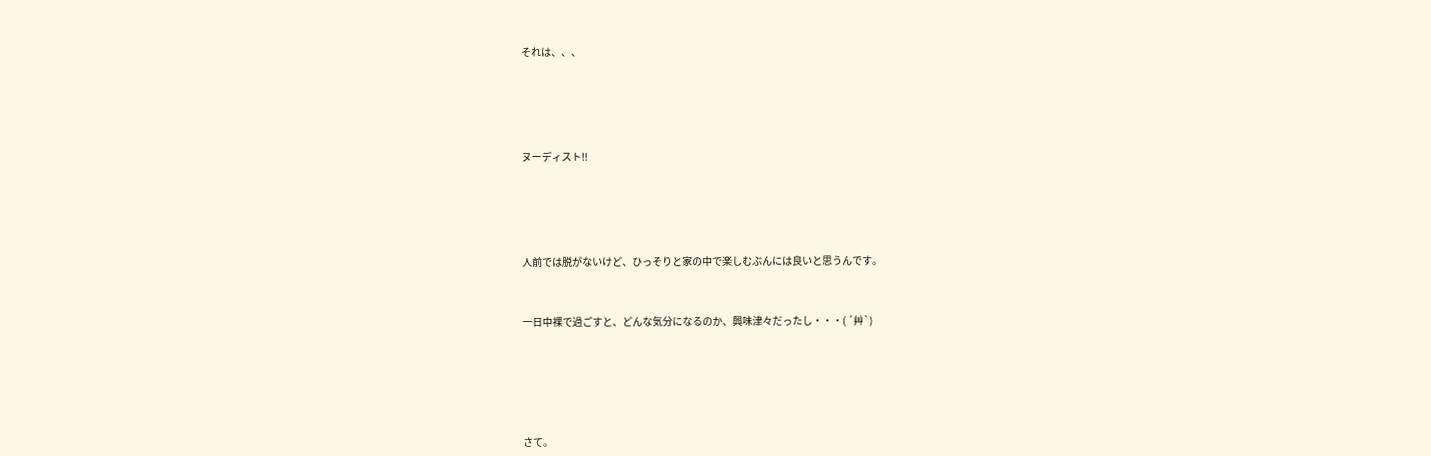それは、、、






ヌーディスト!!






人前では脱がないけど、ひっそりと家の中で楽しむぶんには良いと思うんです。



一日中裸で過ごすと、どんな気分になるのか、興味津々だったし・・・( ´艸`)







さて。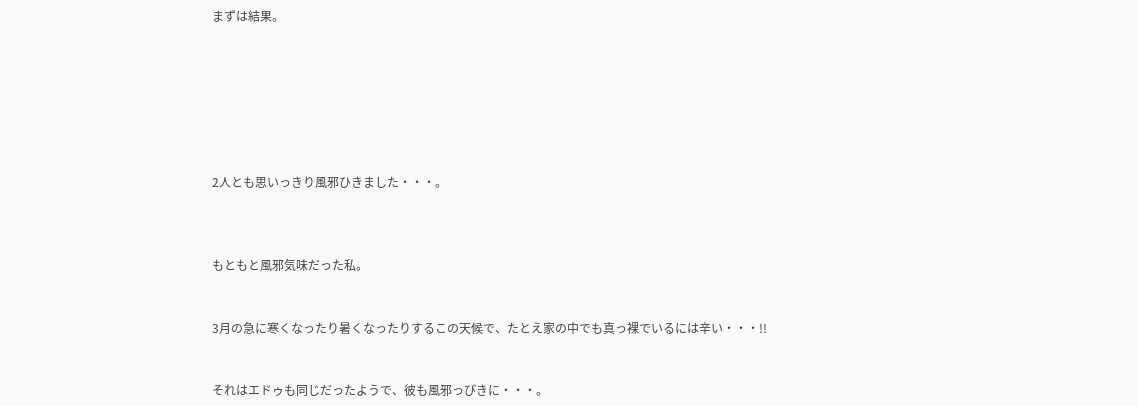まずは結果。







2人とも思いっきり風邪ひきました・・・。



もともと風邪気味だった私。


3月の急に寒くなったり暑くなったりするこの天候で、たとえ家の中でも真っ裸でいるには辛い・・・!!


それはエドゥも同じだったようで、彼も風邪っぴきに・・・。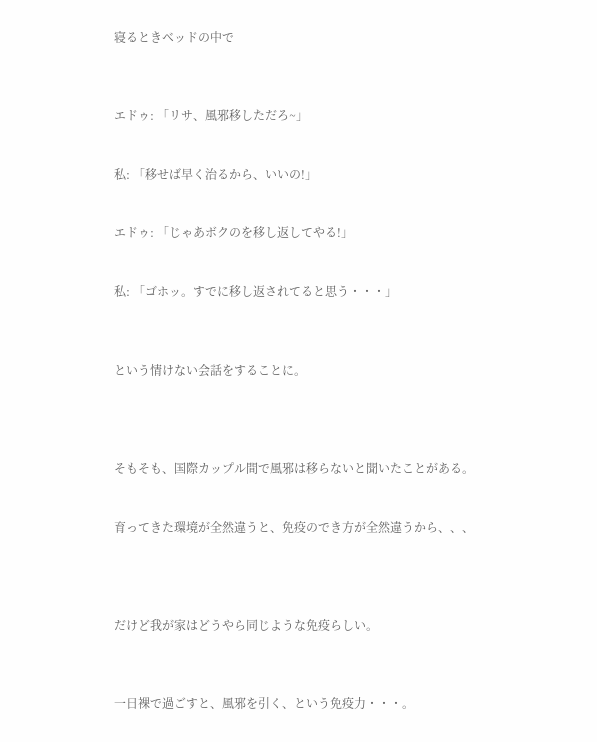寝るときベッドの中で



エドゥ: 「リサ、風邪移しただろ~」


私: 「移せば早く治るから、いいの!」


エドゥ: 「じゃあボクのを移し返してやる!」


私: 「ゴホッ。すでに移し返されてると思う・・・」



という情けない会話をすることに。




そもそも、国際カップル間で風邪は移らないと聞いたことがある。


育ってきた環境が全然違うと、免疫のでき方が全然違うから、、、




だけど我が家はどうやら同じような免疫らしい。



一日裸で過ごすと、風邪を引く、という免疫力・・・。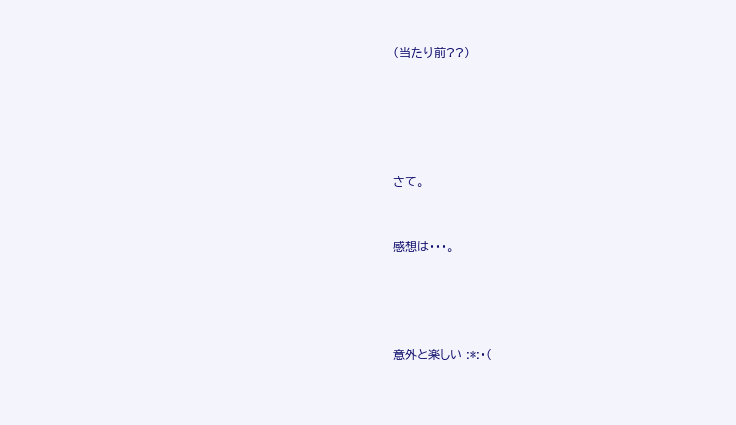(当たり前??)





さて。


感想は・・・。




意外と楽しい :*:・(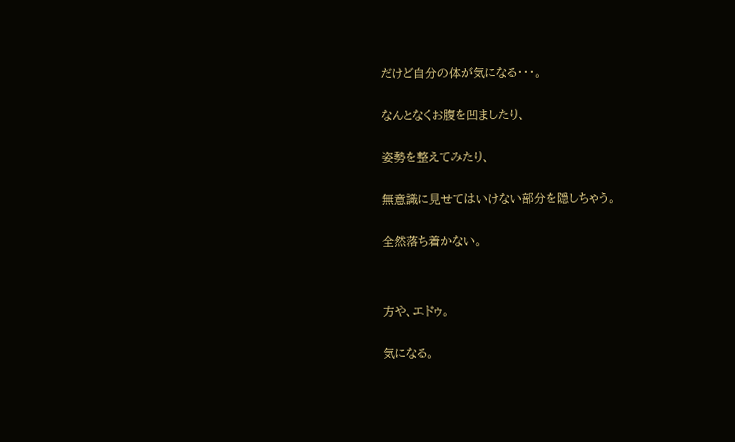だけど自分の体が気になる・・・。


なんとなくお腹を凹ましたり、


姿勢を整えてみたり、


無意識に見せてはいけない部分を隠しちゃう。


全然落ち着かない。




方や、エドゥ。


気になる。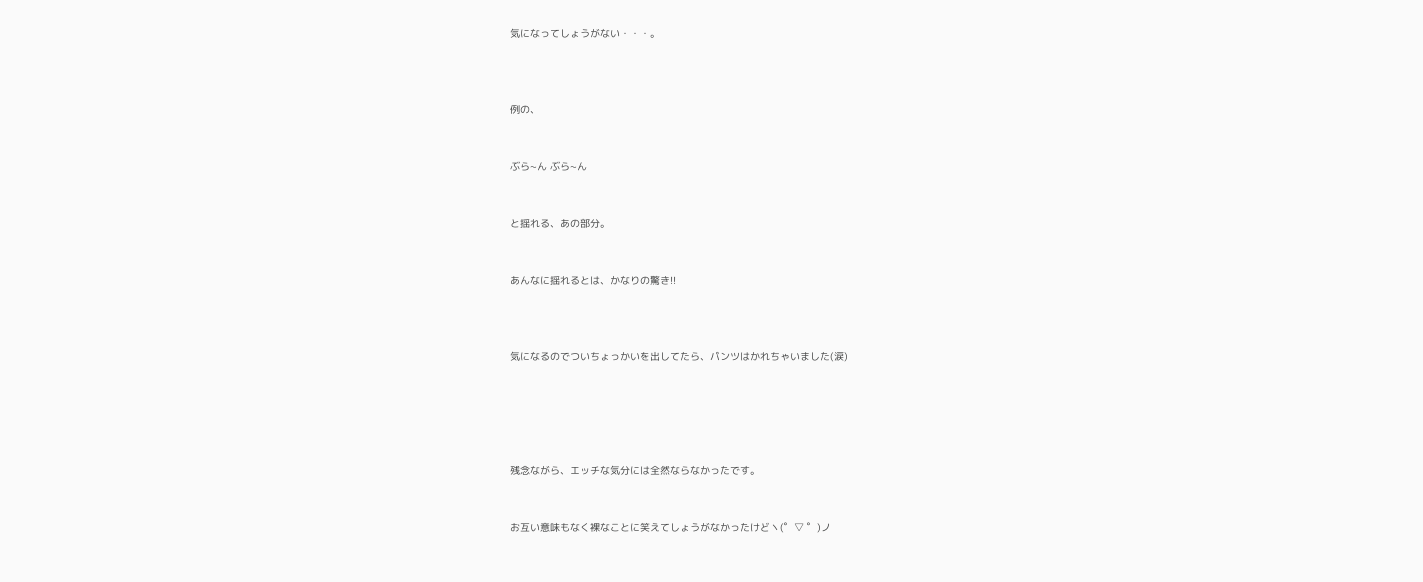気になってしょうがない・・・。



例の、


ぶら~ん ぶら~ん


と揺れる、あの部分。


あんなに揺れるとは、かなりの驚き!!



気になるのでついちょっかいを出してたら、パンツはかれちゃいました(涙)





残念ながら、エッチな気分には全然ならなかったです。


お互い意味もなく裸なことに笑えてしょうがなかったけどヽ(゜▽ ゜)ノ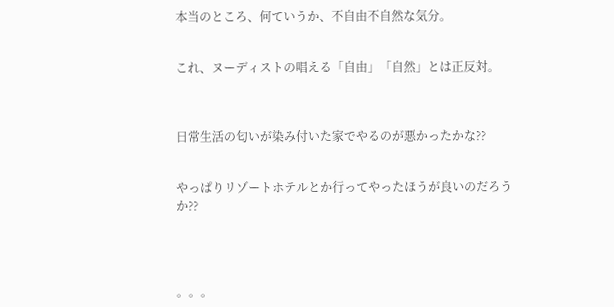本当のところ、何ていうか、不自由不自然な気分。


これ、ヌーディストの唱える「自由」「自然」とは正反対。



日常生活の匂いが染み付いた家でやるのが悪かったかな??


やっぱりリゾートホテルとか行ってやったほうが良いのだろうか??




。。。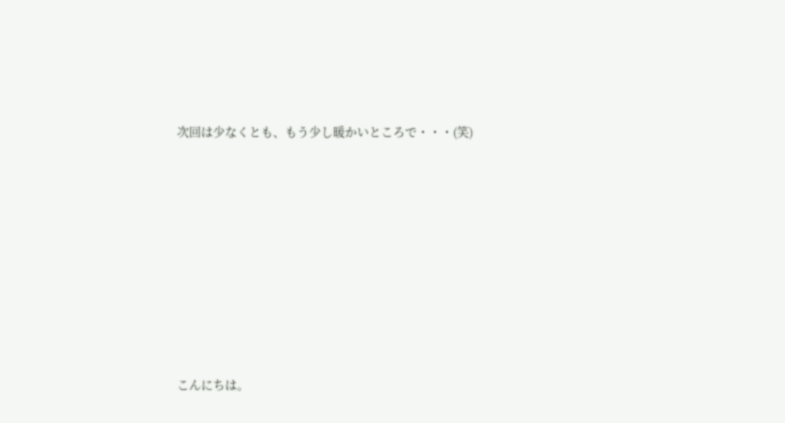次回は少なくとも、もう少し暖かいところで・・・(笑)









こんにちは。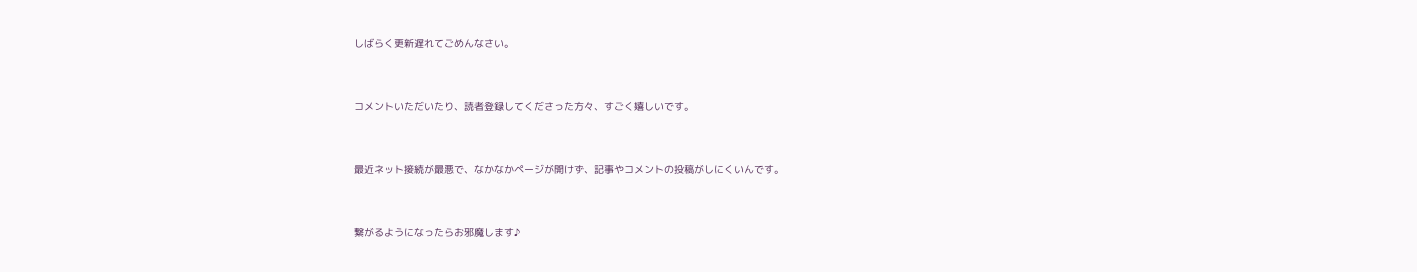しばらく更新遅れてごめんなさい。


コメントいただいたり、読者登録してくださった方々、すごく嬉しいです。


最近ネット接続が最悪で、なかなかページが開けず、記事やコメントの投稿がしにくいんです。


繋がるようになったらお邪魔します♪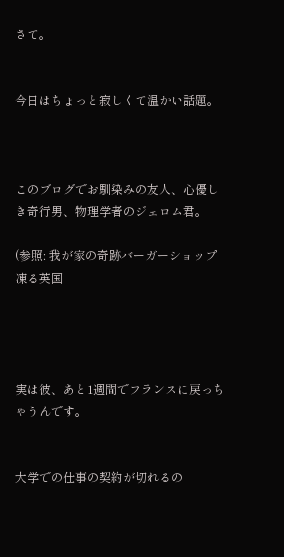さて。


今日はちょっと寂しくて温かい話題。



このブログでお馴染みの友人、心優しき奇行男、物理学者のジェロム君。

(参照: 我が家の奇跡バーガーショップ凍る英国




実は彼、あと1週間でフランスに戻っちゃうんです。


大学での仕事の契約が切れるの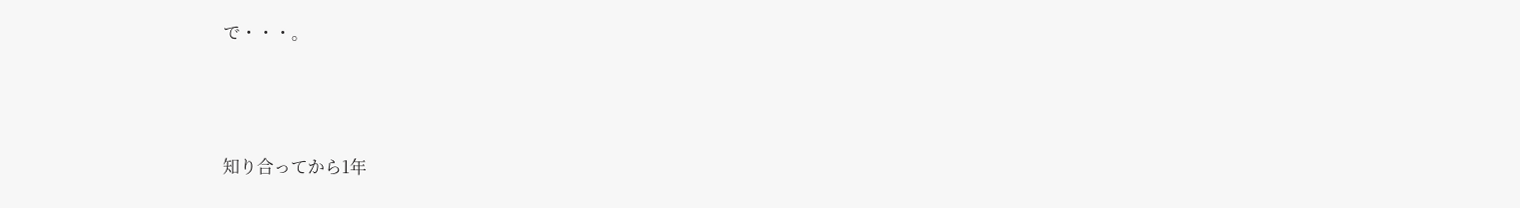で・・・。




知り合ってから1年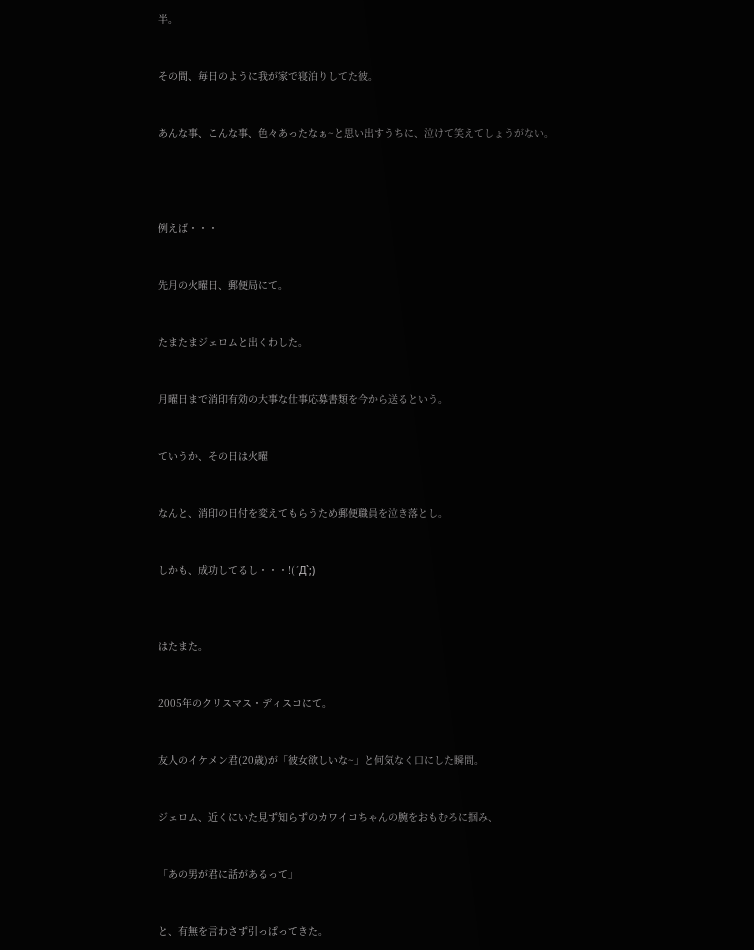半。


その間、毎日のように我が家で寝泊りしてた彼。


あんな事、こんな事、色々あったなぁ~と思い出すうちに、泣けて笑えてしょうがない。




例えば・・・


先月の火曜日、郵便局にて。


たまたまジェロムと出くわした。


月曜日まで消印有効の大事な仕事応募書類を今から送るという。


ていうか、その日は火曜


なんと、消印の日付を変えてもらうため郵便職員を泣き落とし。


しかも、成功してるし・・・!(´Д`;)



はたまた。


2005年のクリスマス・ディスコにて。


友人のイケメン君(20歳)が「彼女欲しいな~」と何気なく口にした瞬間。


ジェロム、近くにいた見ず知らずのカワイコちゃんの腕をおもむろに掴み、


「あの男が君に話があるって」


と、有無を言わさず引っぱってきた。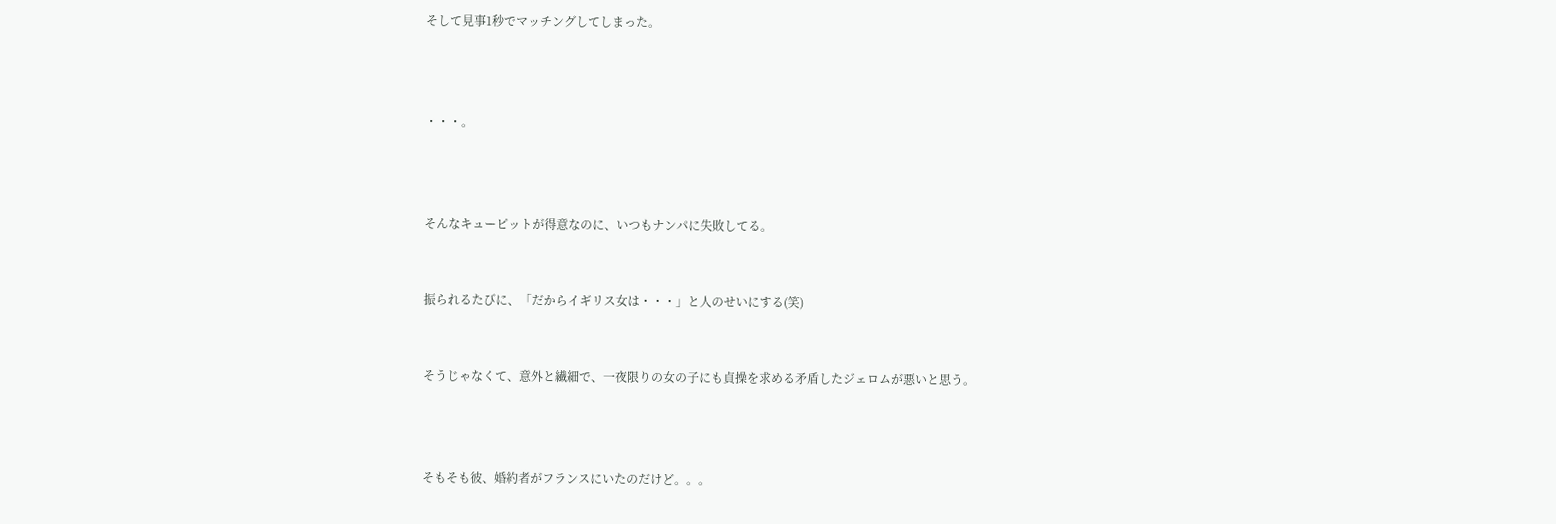そして見事1秒でマッチングしてしまった。



・・・。



そんなキューピットが得意なのに、いつもナンパに失敗してる。


振られるたびに、「だからイギリス女は・・・」と人のせいにする(笑)


そうじゃなくて、意外と繊細で、一夜限りの女の子にも貞操を求める矛盾したジェロムが悪いと思う。



そもそも彼、婚約者がフランスにいたのだけど。。。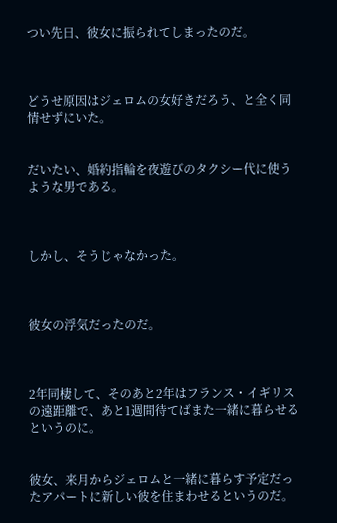つい先日、彼女に振られてしまったのだ。



どうせ原因はジェロムの女好きだろう、と全く同情せずにいた。


だいたい、婚約指輪を夜遊びのタクシー代に使うような男である。



しかし、そうじゃなかった。



彼女の浮気だったのだ。



2年同棲して、そのあと2年はフランス・イギリスの遠距離で、あと1週間待てばまた一緒に暮らせるというのに。


彼女、来月からジェロムと一緒に暮らす予定だったアパートに新しい彼を住まわせるというのだ。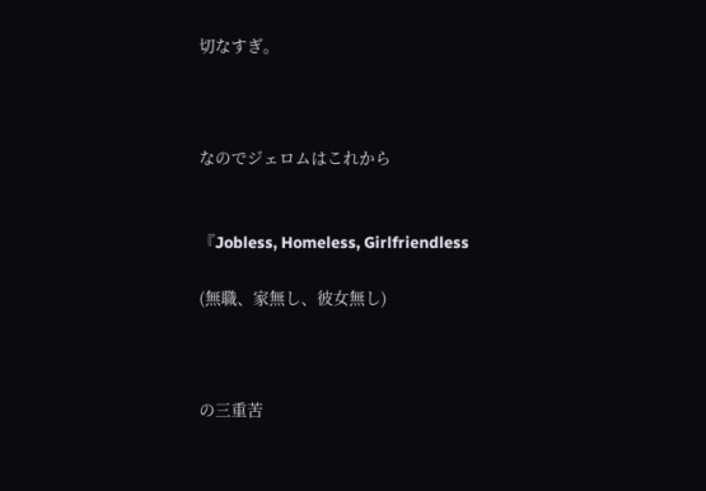切なすぎ。



なのでジェロムはこれから


『Jobless, Homeless, Girlfriendless

(無職、家無し、彼女無し)



の三重苦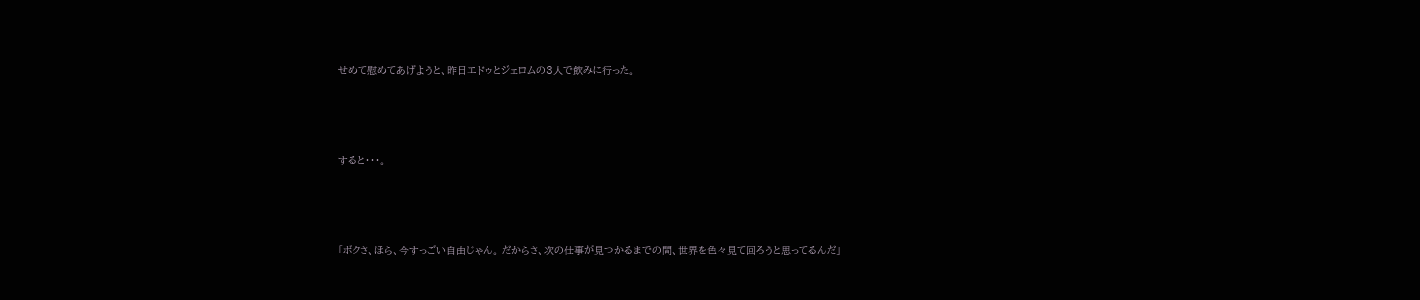せめて慰めてあげようと、昨日エドゥとジェロムの3人で飲みに行った。




すると・・・。




「ボクさ、ほら、今すっごい自由じゃん。 だからさ、次の仕事が見つかるまでの間、世界を色々見て回ろうと思ってるんだ」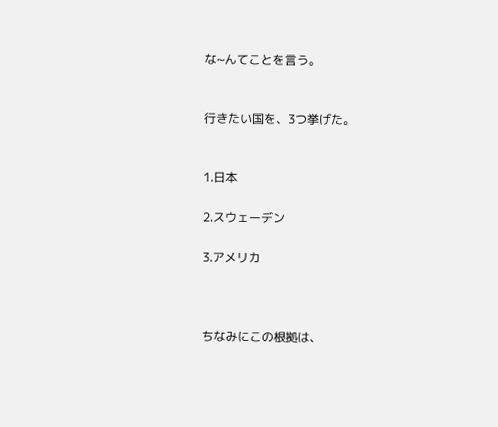な~んてことを言う。


行きたい国を、3つ挙げた。


1.日本

2.スウェーデン

3.アメリカ



ちなみにこの根拠は、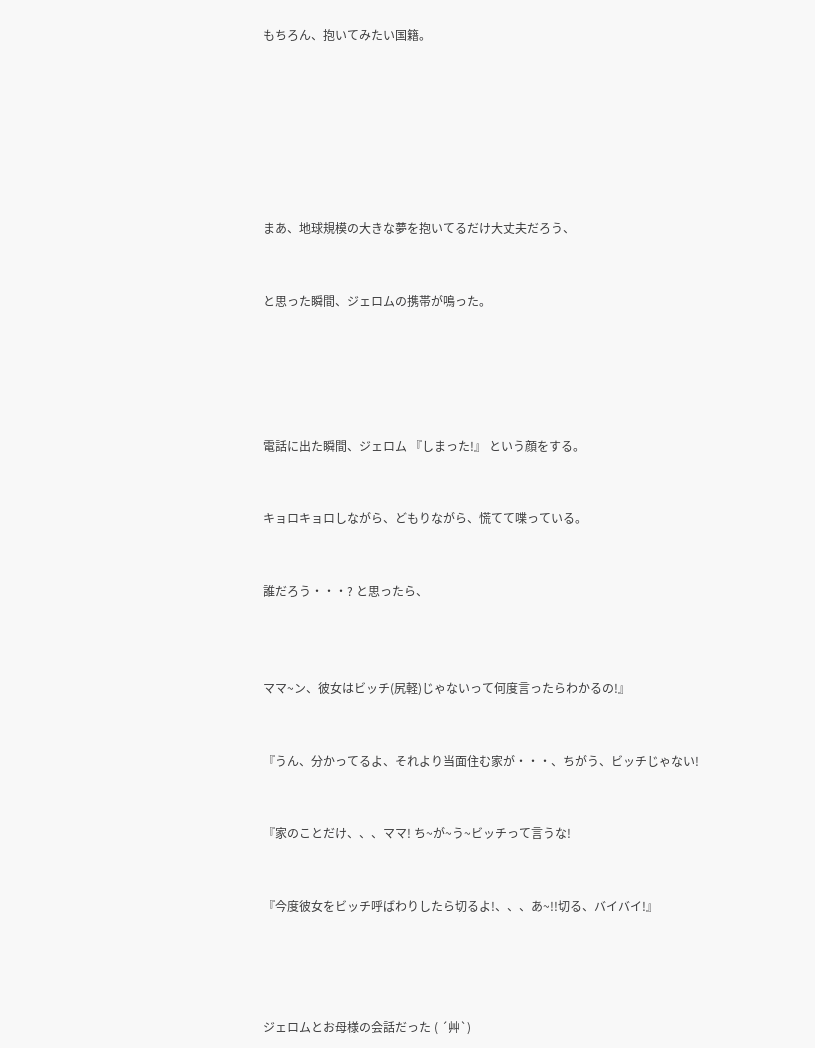もちろん、抱いてみたい国籍。







まあ、地球規模の大きな夢を抱いてるだけ大丈夫だろう、


と思った瞬間、ジェロムの携帯が鳴った。





電話に出た瞬間、ジェロム 『しまった!』 という顔をする。


キョロキョロしながら、どもりながら、慌てて喋っている。


誰だろう・・・? と思ったら、



ママ~ン、彼女はビッチ(尻軽)じゃないって何度言ったらわかるの!』


『うん、分かってるよ、それより当面住む家が・・・、ちがう、ビッチじゃない!


『家のことだけ、、、ママ! ち~が~う~ビッチって言うな!


『今度彼女をビッチ呼ばわりしたら切るよ!、、、あ~!!切る、バイバイ!』




ジェロムとお母様の会話だった ( ´艸`)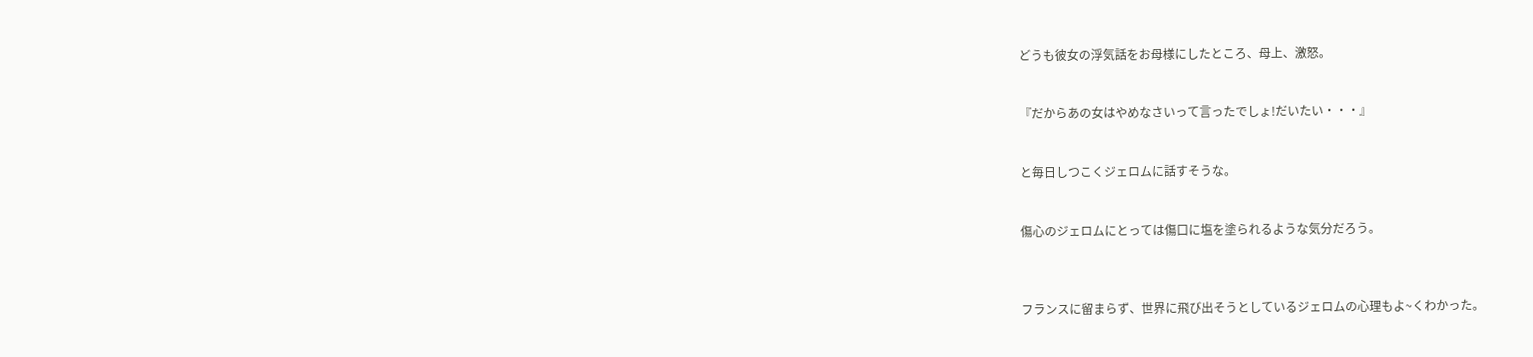どうも彼女の浮気話をお母様にしたところ、母上、激怒。


『だからあの女はやめなさいって言ったでしょ!だいたい・・・』


と毎日しつこくジェロムに話すそうな。


傷心のジェロムにとっては傷口に塩を塗られるような気分だろう。



フランスに留まらず、世界に飛び出そうとしているジェロムの心理もよ~くわかった。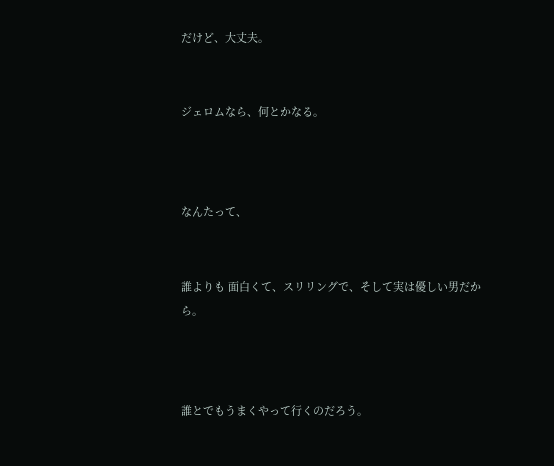だけど、大丈夫。


ジェロムなら、何とかなる。



なんたって、


誰よりも 面白くて、スリリングで、そして実は優しい男だから。



誰とでもうまくやって行くのだろう。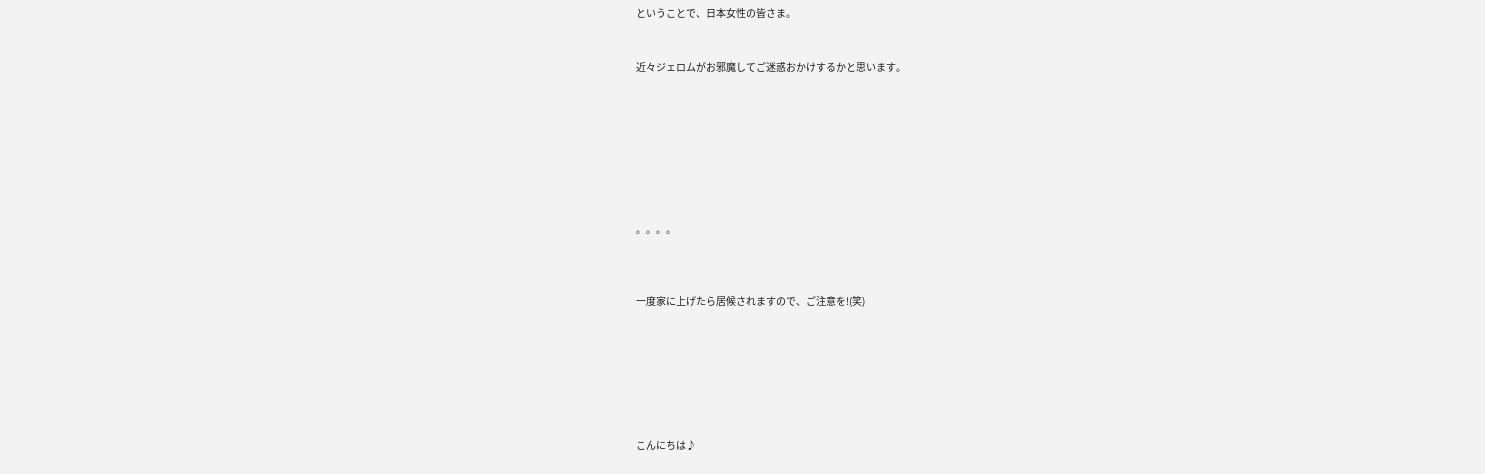ということで、日本女性の皆さま。


近々ジェロムがお邪魔してご迷惑おかけするかと思います。








。。。。



一度家に上げたら居候されますので、ご注意を!(笑)







こんにちは♪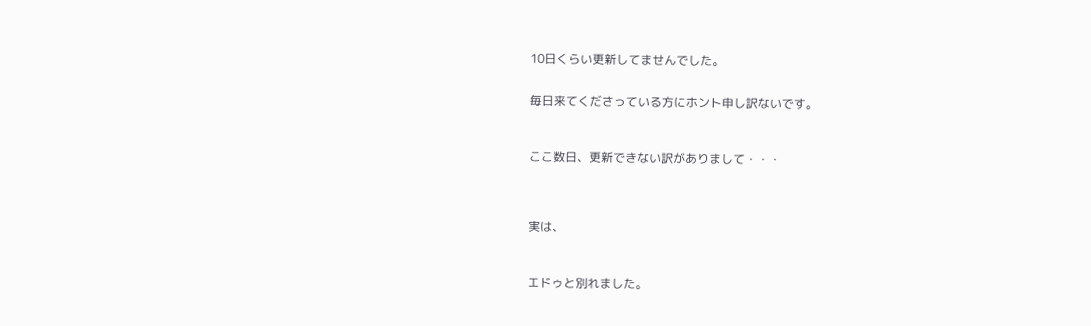10日くらい更新してませんでした。


毎日来てくださっている方にホント申し訳ないです。



ここ数日、更新できない訳がありまして・・・




実は、



エドゥと別れました。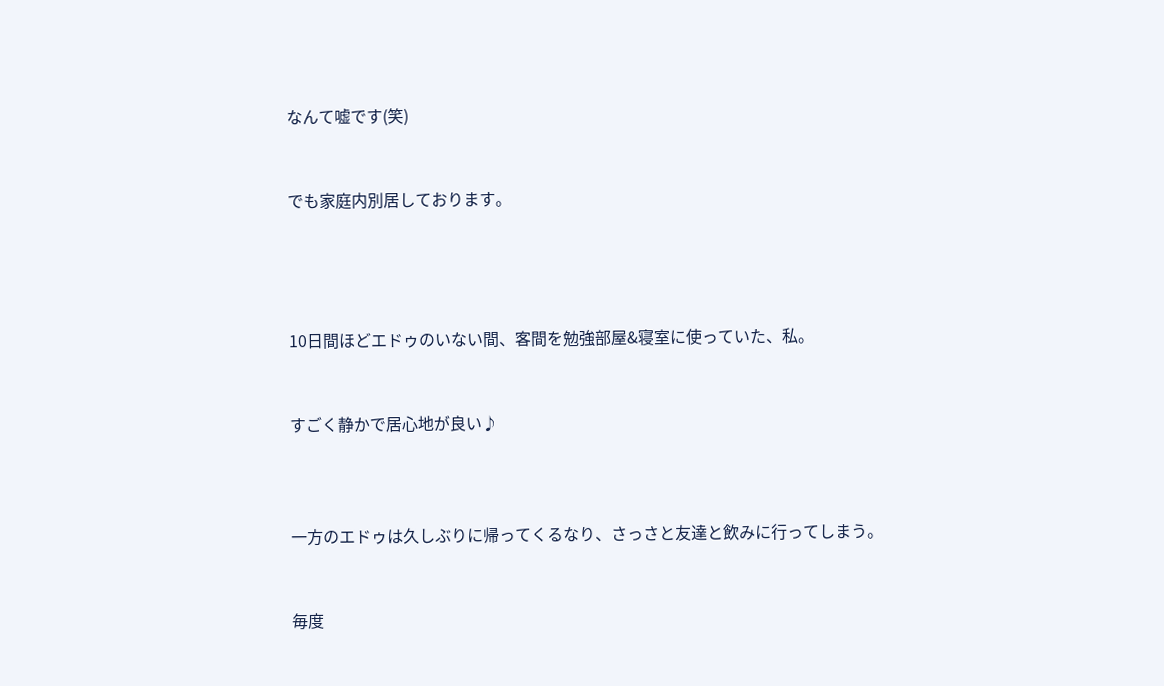なんて嘘です(笑)


でも家庭内別居しております。




10日間ほどエドゥのいない間、客間を勉強部屋&寝室に使っていた、私。


すごく静かで居心地が良い♪



一方のエドゥは久しぶりに帰ってくるなり、さっさと友達と飲みに行ってしまう。


毎度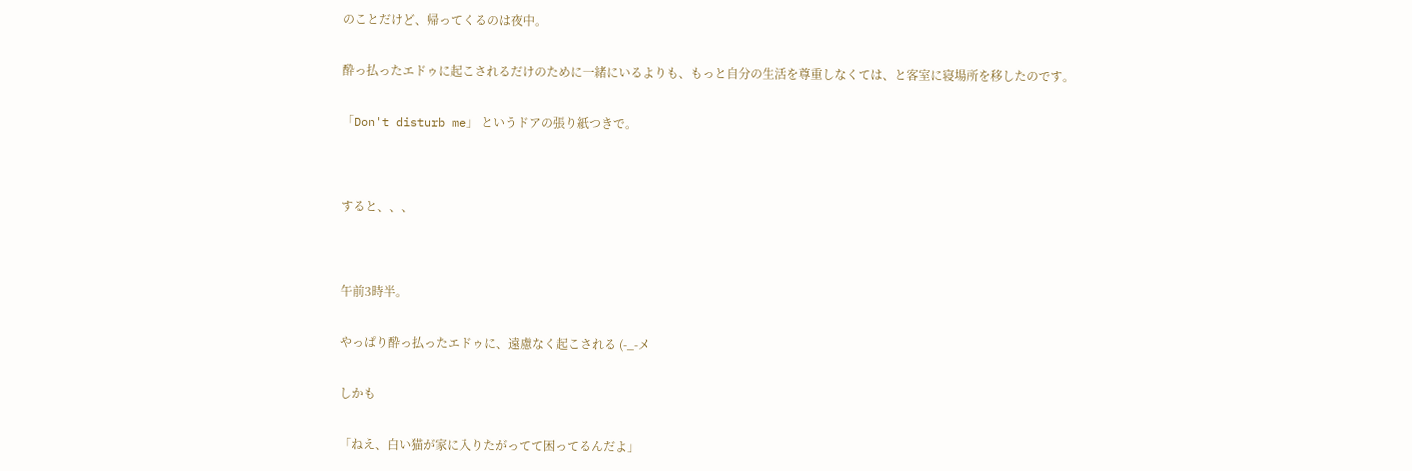のことだけど、帰ってくるのは夜中。


酔っ払ったエドゥに起こされるだけのために一緒にいるよりも、もっと自分の生活を尊重しなくては、と客室に寝場所を移したのです。


「Don't disturb me」 というドアの張り紙つきで。




すると、、、




午前3時半。


やっぱり酔っ払ったエドゥに、遠慮なく起こされる (-_-メ


しかも


「ねえ、白い猫が家に入りたがってて困ってるんだよ」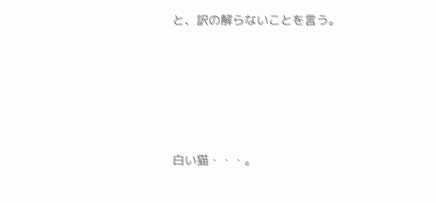と、訳の解らないことを言う。





白い猫・・・。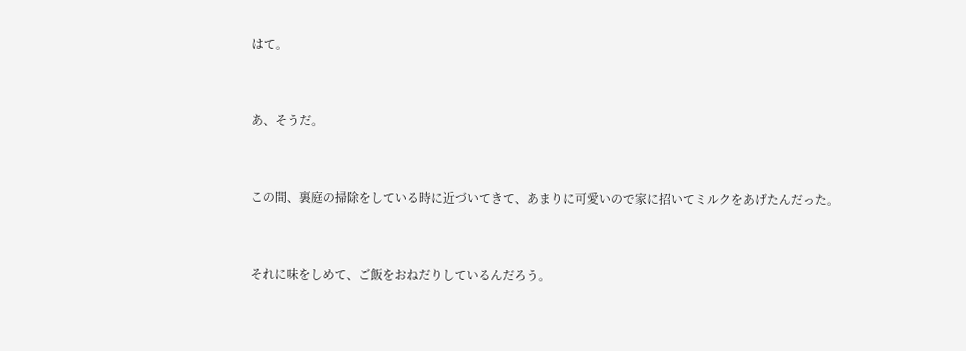はて。


あ、そうだ。


この間、裏庭の掃除をしている時に近づいてきて、あまりに可愛いので家に招いてミルクをあげたんだった。


それに味をしめて、ご飯をおねだりしているんだろう。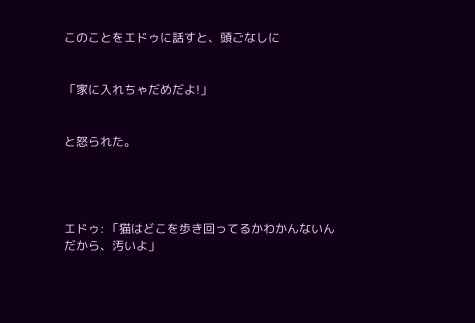このことをエドゥに話すと、頭ごなしに


「家に入れちゃだめだよ!」


と怒られた。




エドゥ: 「猫はどこを歩き回ってるかわかんないんだから、汚いよ」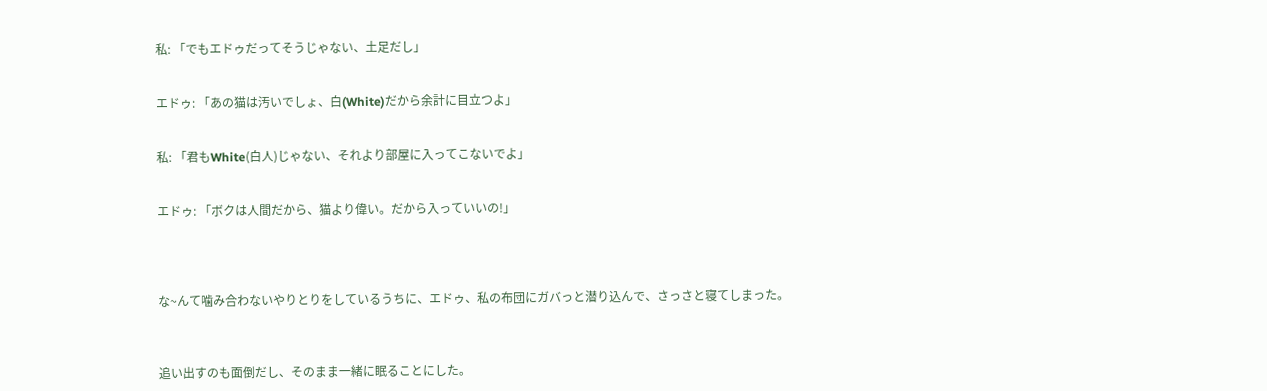私: 「でもエドゥだってそうじゃない、土足だし」


エドゥ: 「あの猫は汚いでしょ、白(White)だから余計に目立つよ」


私: 「君もWhite(白人)じゃない、それより部屋に入ってこないでよ」


エドゥ: 「ボクは人間だから、猫より偉い。だから入っていいの!」




な~んて噛み合わないやりとりをしているうちに、エドゥ、私の布団にガバっと潜り込んで、さっさと寝てしまった。



追い出すのも面倒だし、そのまま一緒に眠ることにした。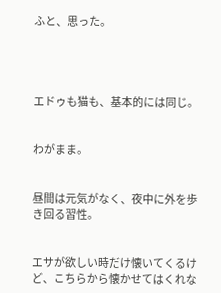ふと、思った。




エドゥも猫も、基本的には同じ。


わがまま。


昼間は元気がなく、夜中に外を歩き回る習性。


エサが欲しい時だけ懐いてくるけど、こちらから懐かせてはくれな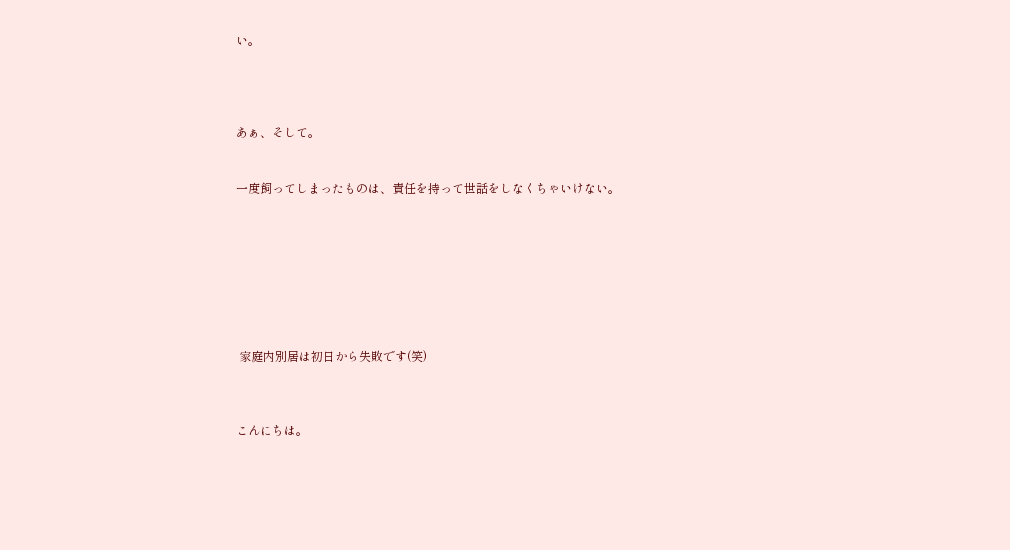い。




あぁ、そして。


一度飼ってしまったものは、責任を持って世話をしなくちゃいけない。








 家庭内別居は初日から失敗です(笑)



こんにちは。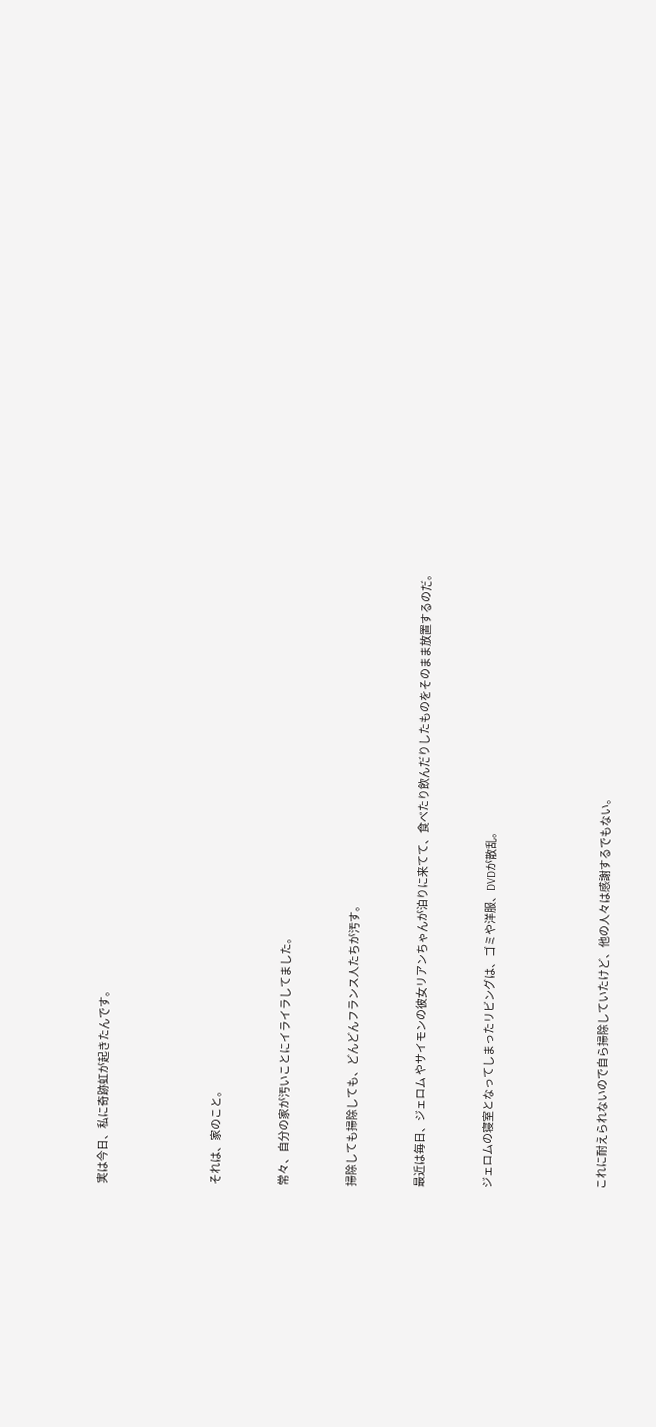実は今日、私に奇跡虹が起きたんです。




それは、家のこと。


常々、自分の家が汚いことにイライラしてました。


掃除しても掃除しても、どんどんフランス人たちが汚す。


最近は毎日、ジェロム やサイモンの彼女リアンちゃんが泊りに来てて、食べたり飲んだりしたものをそのまま放置するのだ。


ジェロムの寝室となってしまったリビングは、ゴミや洋服、DVDが散乱。




これに耐えられないので自ら掃除していたけど、他の人々は感謝するでもない。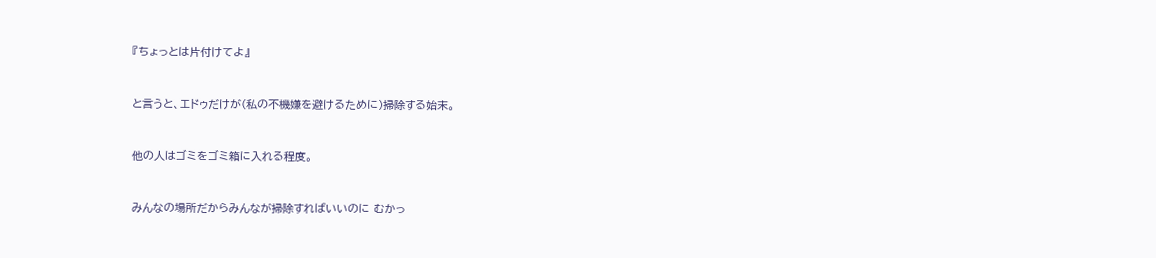『ちょっとは片付けてよ』


と言うと、エドゥだけが(私の不機嫌を避けるために)掃除する始末。


他の人はゴミをゴミ箱に入れる程度。


みんなの場所だからみんなが掃除すればいいのに むかっ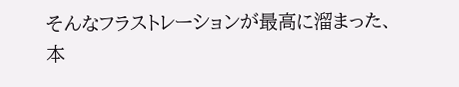そんなフラストレーションが最高に溜まった、本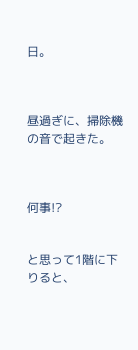日。



昼過ぎに、掃除機の音で起きた。



何事!?


と思って1階に下りると、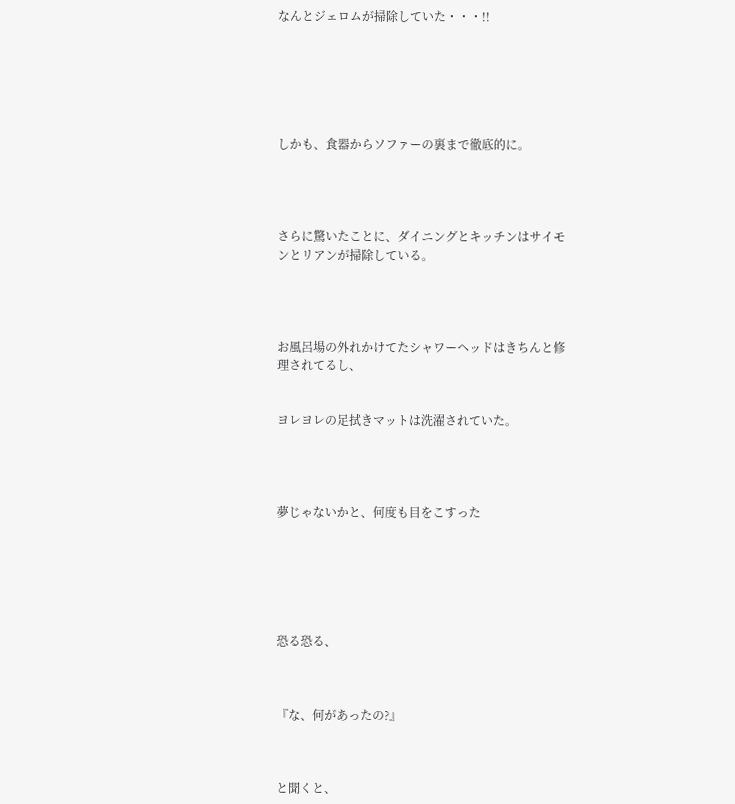なんとジェロムが掃除していた・・・!!






しかも、食器からソファーの裏まで徹底的に。




さらに驚いたことに、ダイニングとキッチンはサイモンとリアンが掃除している。




お風呂場の外れかけてたシャワーヘッドはきちんと修理されてるし、


ヨレヨレの足拭きマットは洗濯されていた。




夢じゃないかと、何度も目をこすった






恐る恐る、



『な、何があったの?』



と聞くと、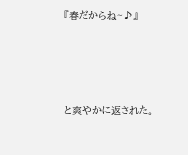『春だからね~♪』




と爽やかに返された。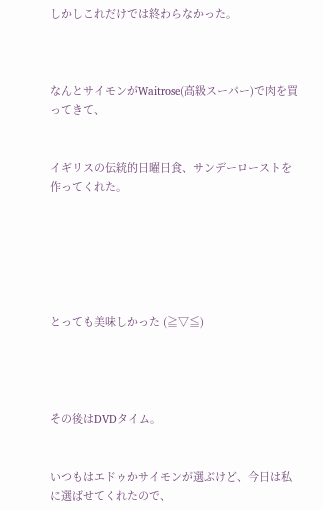しかしこれだけでは終わらなかった。



なんとサイモンがWaitrose(高級スーパー)で肉を買ってきて、


イギリスの伝統的日曜日食、サンデーローストを作ってくれた。






とっても美味しかった (≧▽≦)




その後はDVDタイム。


いつもはエドゥかサイモンが選ぶけど、今日は私に選ばせてくれたので、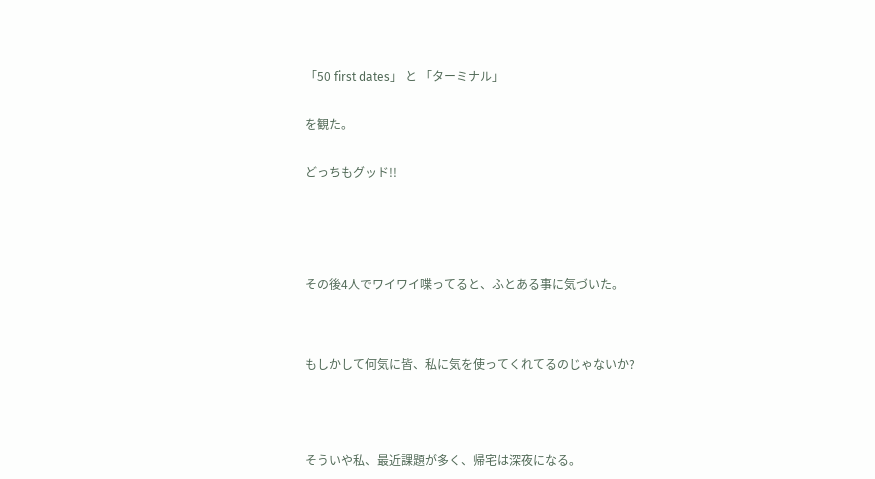「50 first dates」 と 「ターミナル」


を観た。


どっちもグッド!!






その後4人でワイワイ喋ってると、ふとある事に気づいた。




もしかして何気に皆、私に気を使ってくれてるのじゃないか?





そういや私、最近課題が多く、帰宅は深夜になる。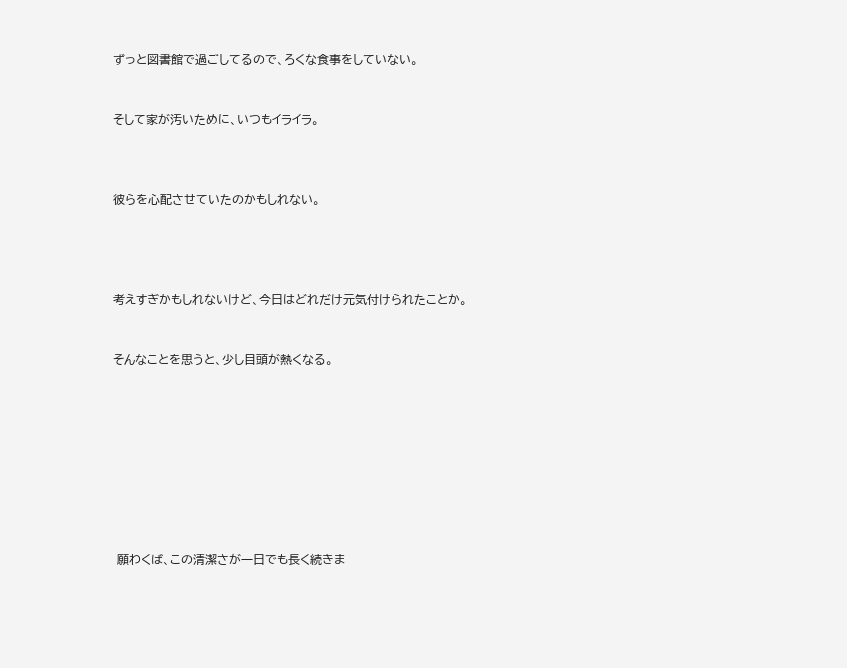ずっと図書館で過ごしてるので、ろくな食事をしていない。


そして家が汚いために、いつもイライラ。



彼らを心配させていたのかもしれない。




考えすぎかもしれないけど、今日はどれだけ元気付けられたことか。


そんなことを思うと、少し目頭が熱くなる。









 願わくば、この清潔さが一日でも長く続きま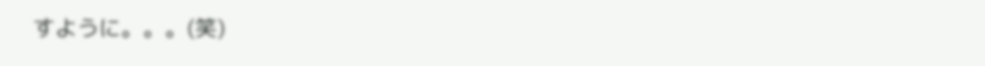すように。。。(笑)